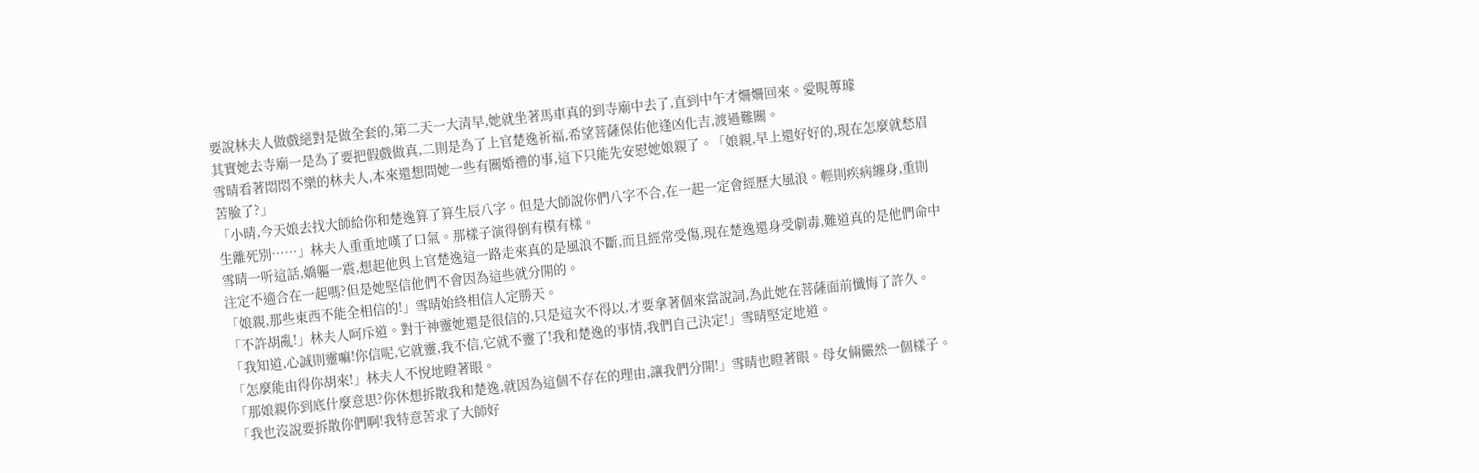要說林夫人做戲絕對是做全套的,第二天一大清早,她就坐著馬車真的到寺廟中去了,直到中午才姍姍回來。愛睍蓴璩
其實她去寺廟一是為了要把假戲做真,二則是為了上官楚逸祈福,希望菩薩保佑他逢凶化吉,渡過難關。
雪晴看著悶悶不樂的林夫人,本來還想問她一些有關婚禮的事,這下只能先安慰她娘親了。「娘親,早上還好好的,現在怎麼就愁眉苦臉了?」
「小晴,今天娘去找大師給你和楚逸算了算生辰八字。但是大師說你們八字不合,在一起一定會經歷大風浪。輕則疾病纏身,重則生離死別……」林夫人重重地嘆了口氣。那樣子演得倒有模有樣。
雪晴一听這話,嬌軀一震,想起他與上官楚逸這一路走來真的是風浪不斷,而且經常受傷,現在楚逸還身受劇毒,難道真的是他們命中注定不適合在一起嗎?但是她堅信他們不會因為這些就分開的。
「娘親,那些東西不能全相信的!」雪晴始終相信人定勝天。
「不許胡亂!」林夫人呵斥道。對于神靈她還是很信的,只是這次不得以,才要拿著個來當說詞,為此她在菩薩面前懺悔了許久。
「我知道,心誠則靈嘛!你信呢,它就靈,我不信,它就不靈了!我和楚逸的事情,我們自己決定!」雪晴堅定地道。
「怎麼能由得你胡來!」林夫人不悅地瞪著眼。
「那娘親你到底什麼意思?你休想拆散我和楚逸,就因為這個不存在的理由,讓我們分開!」雪晴也瞪著眼。母女倆儼然一個樣子。
「我也沒說要拆散你們啊!我特意苦求了大師好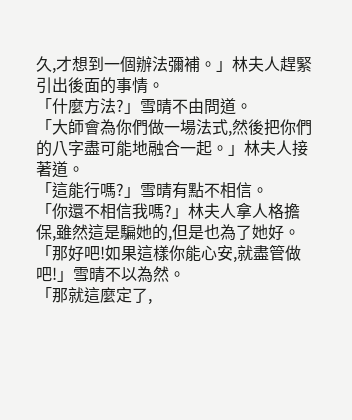久,才想到一個辦法彌補。」林夫人趕緊引出後面的事情。
「什麼方法?」雪晴不由問道。
「大師會為你們做一場法式,然後把你們的八字盡可能地融合一起。」林夫人接著道。
「這能行嗎?」雪晴有點不相信。
「你還不相信我嗎?」林夫人拿人格擔保,雖然這是騙她的,但是也為了她好。
「那好吧!如果這樣你能心安,就盡管做吧!」雪晴不以為然。
「那就這麼定了,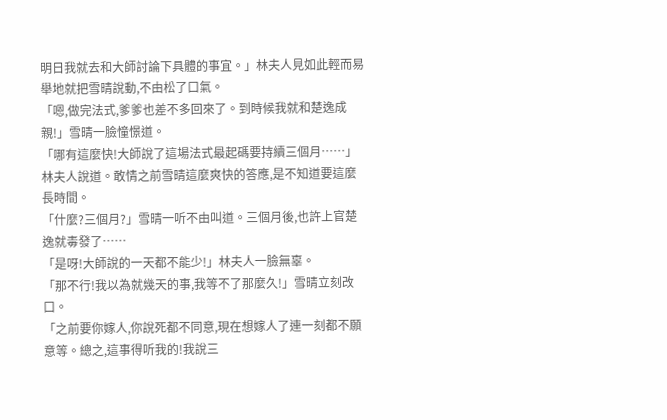明日我就去和大師討論下具體的事宜。」林夫人見如此輕而易舉地就把雪晴說動,不由松了口氣。
「嗯,做完法式,爹爹也差不多回來了。到時候我就和楚逸成親!」雪晴一臉憧憬道。
「哪有這麼快!大師說了這場法式最起碼要持續三個月……」林夫人說道。敢情之前雪晴這麼爽快的答應,是不知道要這麼長時間。
「什麼?三個月?」雪晴一听不由叫道。三個月後,也許上官楚逸就毒發了……
「是呀!大師說的一天都不能少!」林夫人一臉無辜。
「那不行!我以為就幾天的事,我等不了那麼久!」雪晴立刻改口。
「之前要你嫁人,你說死都不同意,現在想嫁人了連一刻都不願意等。總之,這事得听我的!我說三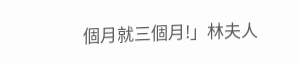個月就三個月!」林夫人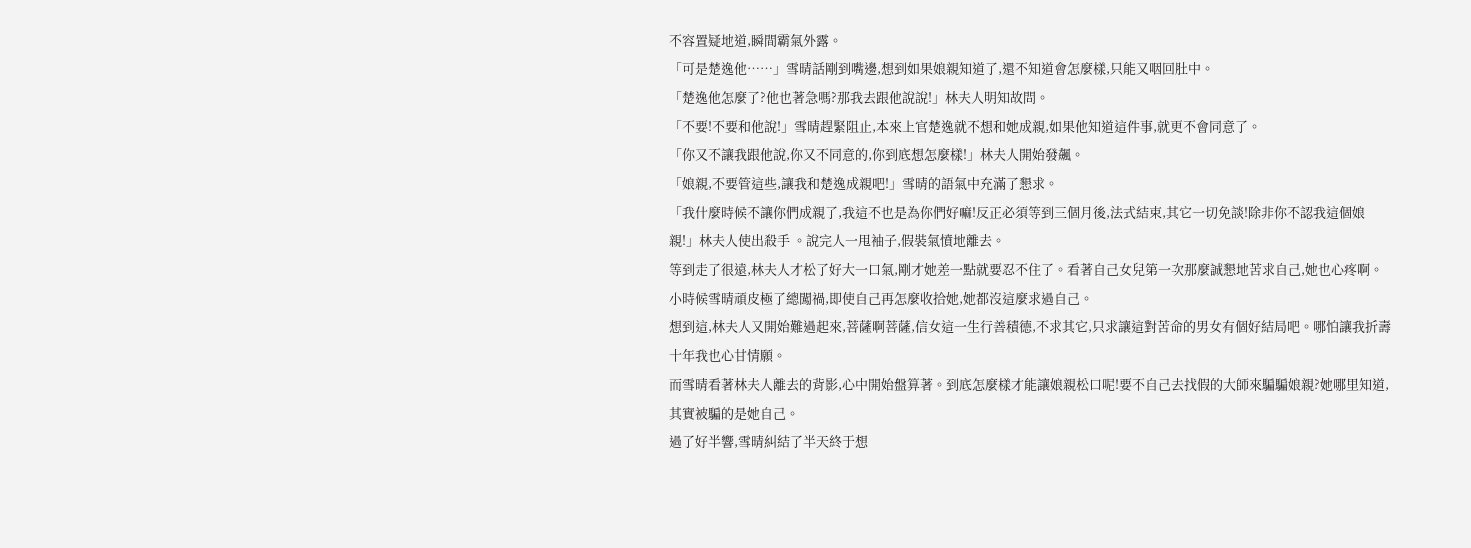不容置疑地道,瞬間霸氣外露。
「可是楚逸他……」雪晴話剛到嘴邊,想到如果娘親知道了,還不知道會怎麼樣,只能又咽回肚中。
「楚逸他怎麼了?他也著急嗎?那我去跟他說說!」林夫人明知故問。
「不要!不要和他說!」雪晴趕緊阻止,本來上官楚逸就不想和她成親,如果他知道這件事,就更不會同意了。
「你又不讓我跟他說,你又不同意的,你到底想怎麼樣!」林夫人開始發飆。
「娘親,不要管這些,讓我和楚逸成親吧!」雪晴的語氣中充滿了懇求。
「我什麼時候不讓你們成親了,我這不也是為你們好嘛!反正必須等到三個月後,法式結束,其它一切免談!除非你不認我這個娘親!」林夫人使出殺手 。說完人一甩袖子,假裝氣憤地離去。
等到走了很遠,林夫人才松了好大一口氣,剛才她差一點就要忍不住了。看著自己女兒第一次那麼誠懇地苦求自己,她也心疼啊。小時候雪晴頑皮極了總闖禍,即使自己再怎麼收拾她,她都沒這麼求過自己。
想到這,林夫人又開始難過起來,菩薩啊菩薩,信女這一生行善積德,不求其它,只求讓這對苦命的男女有個好結局吧。哪怕讓我折壽十年我也心甘情願。
而雪晴看著林夫人離去的背影,心中開始盤算著。到底怎麼樣才能讓娘親松口呢!要不自己去找假的大師來騙騙娘親?她哪里知道,其實被騙的是她自己。
過了好半響,雪晴糾結了半天終于想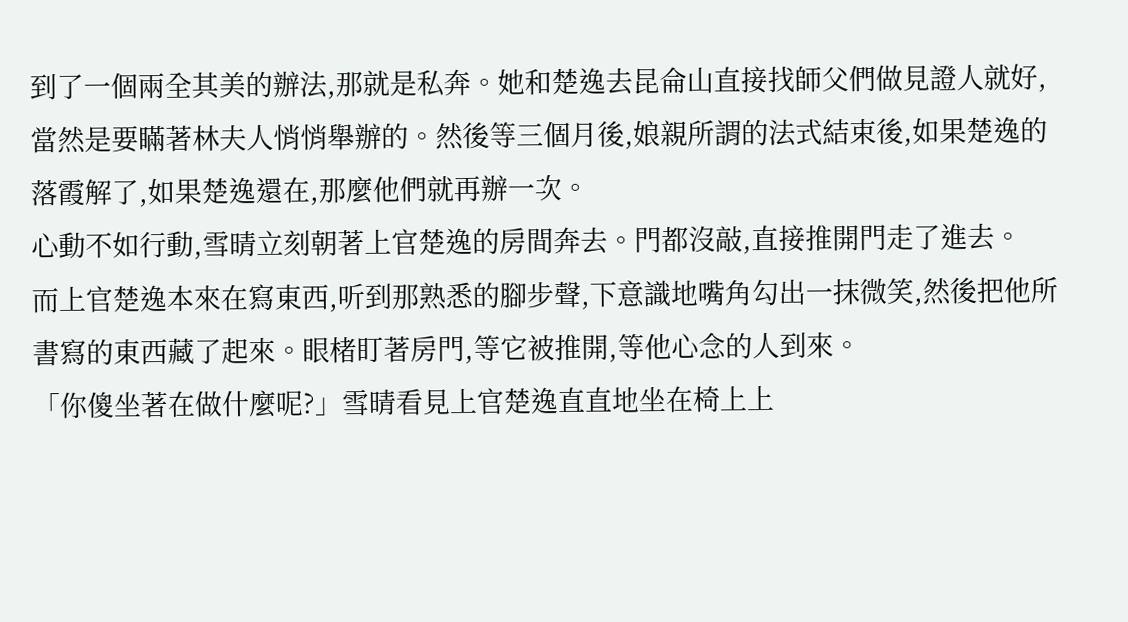到了一個兩全其美的辦法,那就是私奔。她和楚逸去昆侖山直接找師父們做見證人就好,當然是要瞞著林夫人悄悄舉辦的。然後等三個月後,娘親所謂的法式結束後,如果楚逸的落霞解了,如果楚逸還在,那麼他們就再辦一次。
心動不如行動,雪晴立刻朝著上官楚逸的房間奔去。門都沒敲,直接推開門走了進去。
而上官楚逸本來在寫東西,听到那熟悉的腳步聲,下意識地嘴角勾出一抹微笑,然後把他所書寫的東西藏了起來。眼楮盯著房門,等它被推開,等他心念的人到來。
「你傻坐著在做什麼呢?」雪晴看見上官楚逸直直地坐在椅上上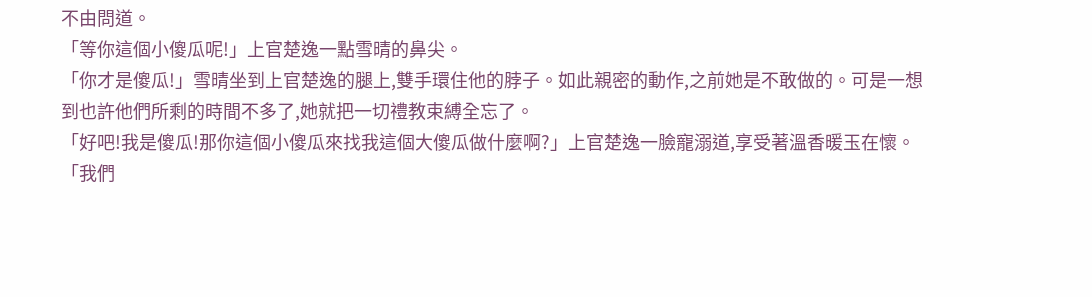不由問道。
「等你這個小傻瓜呢!」上官楚逸一點雪晴的鼻尖。
「你才是傻瓜!」雪晴坐到上官楚逸的腿上,雙手環住他的脖子。如此親密的動作,之前她是不敢做的。可是一想到也許他們所剩的時間不多了,她就把一切禮教束縛全忘了。
「好吧!我是傻瓜!那你這個小傻瓜來找我這個大傻瓜做什麼啊?」上官楚逸一臉寵溺道,享受著溫香暖玉在懷。
「我們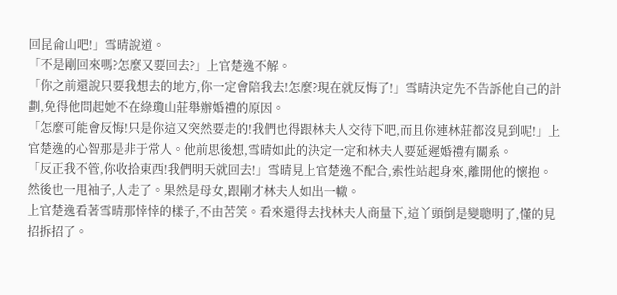回昆侖山吧!」雪晴說道。
「不是剛回來嗎?怎麼又要回去?」上官楚逸不解。
「你之前還說只要我想去的地方,你一定會陪我去!怎麼?現在就反悔了!」雪晴決定先不告訴他自己的計劃,免得他問起她不在綠瓊山莊舉辦婚禮的原因。
「怎麼可能會反悔!只是你這又突然要走的!我們也得跟林夫人交待下吧,而且你連林莊都沒見到呢!」上官楚逸的心智那是非于常人。他前思後想,雪晴如此的決定一定和林夫人要延遲婚禮有關系。
「反正我不管,你收拾東西!我們明天就回去!」雪晴見上官楚逸不配合,索性站起身來,離開他的懷抱。然後也一甩袖子,人走了。果然是母女,跟剛才林夫人如出一轍。
上官楚逸看著雪晴那悻悻的樣子,不由苦笑。看來還得去找林夫人商量下,這丫頭倒是變聰明了,懂的見招拆招了。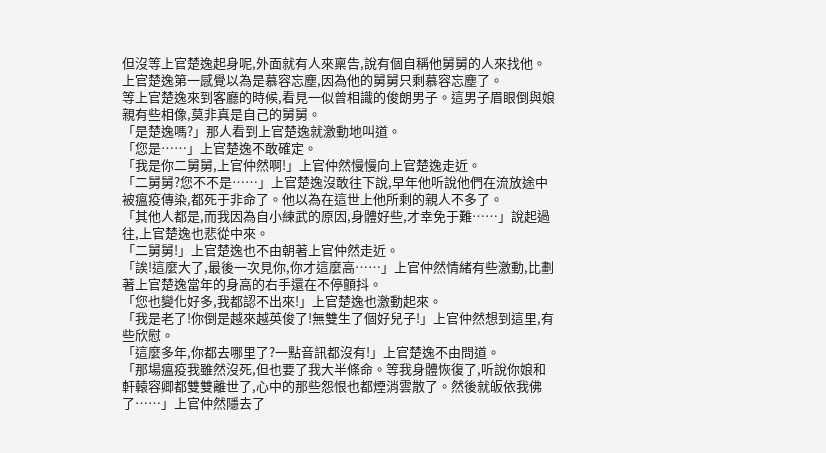但沒等上官楚逸起身呢,外面就有人來稟告,說有個自稱他舅舅的人來找他。上官楚逸第一感覺以為是慕容忘塵,因為他的舅舅只剩慕容忘塵了。
等上官楚逸來到客廳的時候,看見一似曾相識的俊朗男子。這男子眉眼倒與娘親有些相像,莫非真是自己的舅舅。
「是楚逸嗎?」那人看到上官楚逸就激動地叫道。
「您是……」上官楚逸不敢確定。
「我是你二舅舅,上官仲然啊!」上官仲然慢慢向上官楚逸走近。
「二舅舅?您不不是……」上官楚逸沒敢往下說,早年他听說他們在流放途中被瘟疫傳染,都死于非命了。他以為在這世上他所剩的親人不多了。
「其他人都是,而我因為自小練武的原因,身體好些,才幸免于難……」說起過往,上官楚逸也悲從中來。
「二舅舅!」上官楚逸也不由朝著上官仲然走近。
「誒!這麼大了,最後一次見你,你才這麼高……」上官仲然情緒有些激動,比劃著上官楚逸當年的身高的右手還在不停顫抖。
「您也變化好多,我都認不出來!」上官楚逸也激動起來。
「我是老了!你倒是越來越英俊了!無雙生了個好兒子!」上官仲然想到這里,有些欣慰。
「這麼多年,你都去哪里了?一點音訊都沒有!」上官楚逸不由問道。
「那場瘟疫我雖然沒死,但也要了我大半條命。等我身體恢復了,听說你娘和軒轅容卿都雙雙離世了,心中的那些怨恨也都煙消雲散了。然後就皈依我佛了……」上官仲然隱去了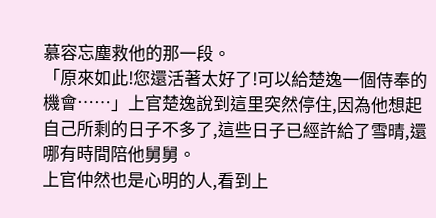慕容忘塵救他的那一段。
「原來如此!您還活著太好了!可以給楚逸一個侍奉的機會……」上官楚逸說到這里突然停住,因為他想起自己所剩的日子不多了,這些日子已經許給了雪晴,還哪有時間陪他舅舅。
上官仲然也是心明的人,看到上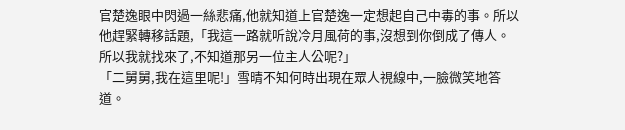官楚逸眼中閃過一絲悲痛,他就知道上官楚逸一定想起自己中毒的事。所以他趕緊轉移話題,「我這一路就听說冷月風荷的事,沒想到你倒成了傳人。所以我就找來了,不知道那另一位主人公呢?」
「二舅舅,我在這里呢!」雪晴不知何時出現在眾人視線中,一臉微笑地答道。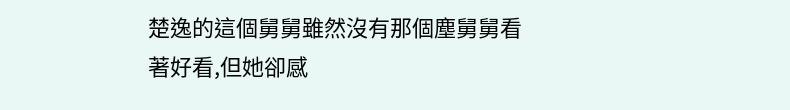楚逸的這個舅舅雖然沒有那個塵舅舅看著好看,但她卻感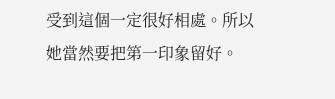受到這個一定很好相處。所以她當然要把第一印象留好。